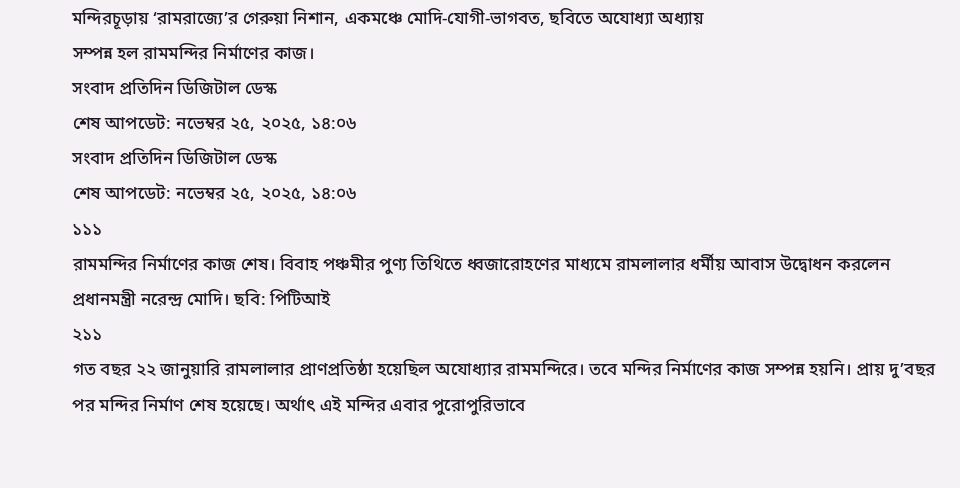মন্দিরচূড়ায় ‘রামরাজ্যে’র গেরুয়া নিশান, একমঞ্চে মোদি-যোগী-ভাগবত, ছবিতে অযোধ্যা অধ্যায়
সম্পন্ন হল রামমন্দির নির্মাণের কাজ।
সংবাদ প্রতিদিন ডিজিটাল ডেস্ক
শেষ আপডেট: নভেম্বর ২৫, ২০২৫, ১৪:০৬
সংবাদ প্রতিদিন ডিজিটাল ডেস্ক
শেষ আপডেট: নভেম্বর ২৫, ২০২৫, ১৪:০৬
১১১
রামমন্দির নির্মাণের কাজ শেষ। বিবাহ পঞ্চমীর পুণ্য তিথিতে ধ্বজারোহণের মাধ্যমে রামলালার ধর্মীয় আবাস উদ্বোধন করলেন প্রধানমন্ত্রী নরেন্দ্র মোদি। ছবি: পিটিআই
২১১
গত বছর ২২ জানুয়ারি রামলালার প্রাণপ্রতিষ্ঠা হয়েছিল অযোধ্যার রামমন্দিরে। তবে মন্দির নির্মাণের কাজ সম্পন্ন হয়নি। প্রায় দু’বছর পর মন্দির নির্মাণ শেষ হয়েছে। অর্থাৎ এই মন্দির এবার পুরোপুরিভাবে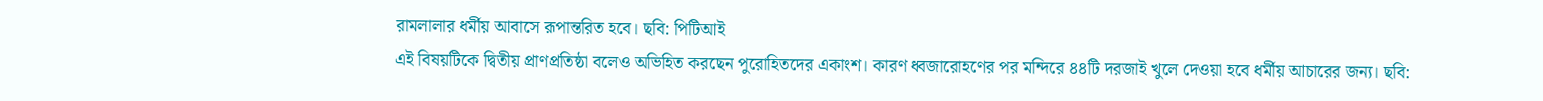রামলালার ধর্মীয় আবাসে রূপান্তরিত হবে। ছবি: পিটিআই
এই বিষয়টিকে দ্বিতীয় প্রাণপ্রতিষ্ঠা বলেও অভিহিত করছেন পুরোহিতদের একাংশ। কারণ ধ্বজারোহণের পর মন্দিরে ৪৪টি দরজাই খুলে দেওয়া হবে ধর্মীয় আচারের জন্য। ছবি: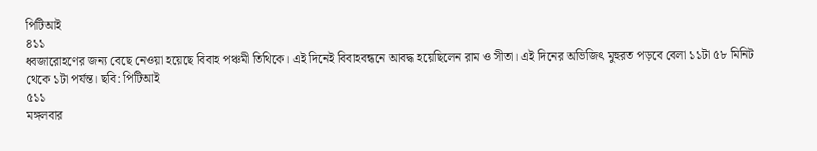পিটিআই
৪১১
ধ্বজারোহণের জন্য বেছে নেওয়া হয়েছে বিবাহ পঞ্চমী তিথিকে। এই দিনেই বিবাহবন্ধনে আবদ্ধ হয়েছিলেন রাম ও সীতা। এই দিনের অভিজিৎ মুহুরত পড়বে বেলা ১১টা ৫৮ মিনিট থেকে ১টা পর্যন্ত। ছবি: পিটিআই
৫১১
মঙ্গলবার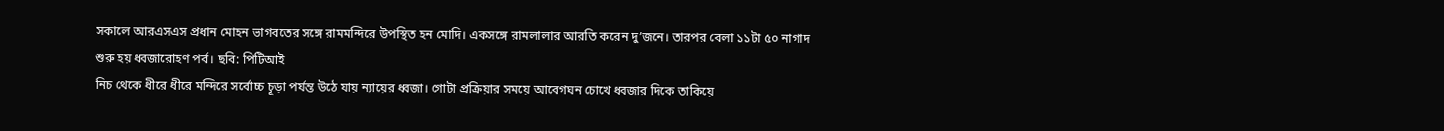সকালে আরএসএস প্রধান মোহন ভাগবতের সঙ্গে রামমন্দিরে উপস্থিত হন মোদি। একসঙ্গে রামলালার আরতি করেন দু’জনে। তারপর বেলা ১১টা ৫০ নাগাদ শুরু হয় ধ্বজারোহণ পর্ব। ছবি: পিটিআই
নিচ থেকে ধীরে ধীরে মন্দিরে সর্বোচ্চ চূড়া পর্যন্ত উঠে যায় ন্যায়ের ধ্বজা। গোটা প্রক্রিয়ার সময়ে আবেগঘন চোখে ধ্বজার দিকে তাকিয়ে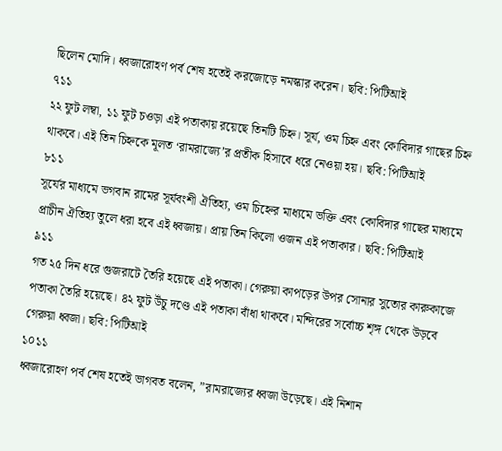ছিলেন মোদি। ধ্বজারোহণ পর্ব শেষ হতেই করজোড়ে নমস্কার করেন। ছবি: পিটিআই
৭১১
২২ ফুট লম্বা, ১১ ফুট চওড়া এই পতাকায় রয়েছে তিনটি চিহ্ন। সূর্য, ওম চিহ্ন এবং কোবিদার গাছের চিহ্ন থাকবে। এই তিন চিহ্নকে মূলত ‘রামরাজ্যে’র প্রতীক হিসাবে ধরে নেওয়া হয়। ছবি: পিটিআই
৮১১
সূর্যের মাধ্যমে ভগবান রামের সূর্যবংশী ঐতিহ্য, ওম চিহ্নের মাধ্যমে ভক্তি এবং কোবিদার গাছের মাধ্যমে প্রাচীন ঐতিহ্য তুলে ধরা হবে এই ধ্বজায়। প্রায় তিন কিলো ওজন এই পতাকার। ছবি: পিটিআই
৯১১
গত ২৫ দিন ধরে গুজরাটে তৈরি হয়েছে এই পতাকা। গেরুয়া কাপড়ের উপর সোনার সুতোর কারুকাজে পতাকা তৈরি হয়েছে। ৪২ ফুট উঁচু দণ্ডে এই পতাকা বাঁধা থাকবে। মন্দিরের সর্বোচ্চ শৃঙ্গ থেকে উড়বে গেরুয়া ধ্বজা। ছবি: পিটিআই
১০১১
ধ্বজারোহণ পর্ব শেষ হতেই ভাগবত বলেন, ”রামরাজ্যের ধ্বজা উড়েছে। এই নিশান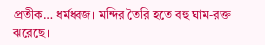প্রতীক… ধর্মধ্বজ। মন্দির তৈরি হতে বহু ঘাম-রক্ত ঝরেছে।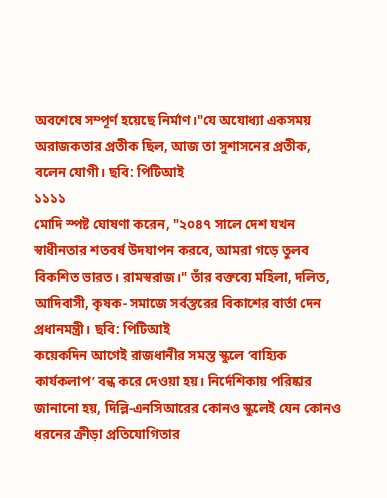অবশেষে সম্পূর্ণ হয়েছে নির্মাণ।"যে অযোধ্যা একসময় অরাজকতার প্রতীক ছিল, আজ তা সুশাসনের প্রতীক, বলেন যোগী। ছবি: পিটিআই
১১১১
মোদি স্পষ্ট ঘোষণা করেন, "২০৪৭ সালে দেশ যখন স্বাধীনতার শতবর্ষ উদযাপন করবে, আমরা গড়ে তুলব বিকশিত ভারত। রামস্বরাজ।" তাঁর বক্তব্যে মহিলা, দলিত, আদিবাসী, কৃষক- সমাজে সর্বস্তরের বিকাশের বার্তা দেন প্রধানমন্ত্রী। ছবি: পিটিআই
কয়েকদিন আগেই রাজধানীর সমস্ত স্কুলে ‘বাহ্যিক কার্যকলাপ’ বন্ধ করে দেওয়া হয়। নির্দেশিকায় পরিষ্কার জানানো হয়, দিল্লি-এনসিআরের কোনও স্কুলেই যেন কোনও ধরনের ক্রীড়া প্রতিযোগিতার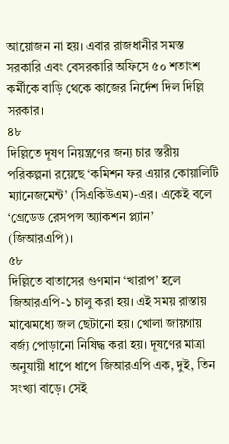আয়োজন না হয়। এবার রাজধানীর সমস্ত সরকারি এবং বেসরকারি অফিসে ৫০ শতাংশ কর্মীকে বাড়ি থেকে কাজের নির্দেশ দিল দিল্লি সরকার।
৪৮
দিল্লিতে দূষণ নিয়ন্ত্রণের জন্য চার স্তরীয় পরিকল্পনা রয়েছে ‘কমিশন ফর এয়ার কোয়ালিটি ম্যানেজমেন্ট’ (সিএকিউএম)-এর। একেই বলে ‘গ্রেডেড রেসপন্স অ্যাকশন প্ল্যান’ (জিআরএপি)।
৫৮
দিল্লিতে বাতাসের গুণমান ‘খারাপ’ হলে জিআরএপি-১ চালু করা হয়। এই সময় রাস্তায় মাঝেমধ্যে জল ছেটানো হয়। খোলা জায়গায় বর্জ্য পোড়ানো নিষিদ্ধ করা হয়। দূষণের মাত্রা অনুযায়ী ধাপে ধাপে জিআরএপি এক, দুই, তিন সংখ্যা বাড়ে। সেই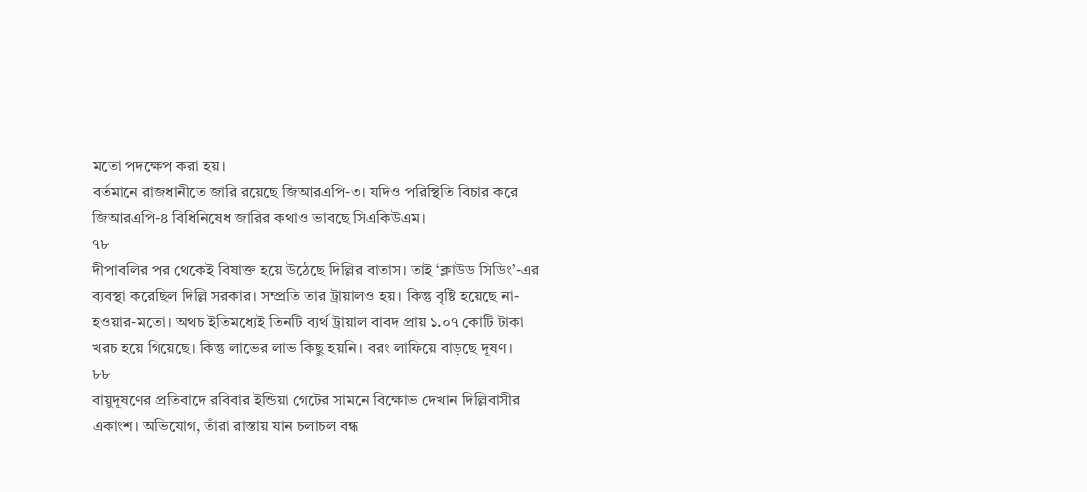মতো পদক্ষেপ করা হয়।
বর্তমানে রাজধানীতে জারি রয়েছে জিআরএপি-৩। যদিও পরিস্থিতি বিচার করে জিআরএপি-৪ বিধিনিষেধ জারির কথাও ভাবছে সিএকিউএম।
৭৮
দীপাবলির পর থেকেই বিষাক্ত হয়ে উঠেছে দিল্লির বাতাস। তাই ‘ক্লাউড সিডিং’-এর ব্যবস্থা করেছিল দিল্লি সরকার। সম্প্রতি তার ট্রায়ালও হয়। কিন্তু বৃষ্টি হয়েছে না-হওয়ার-মতো। অথচ ইতিমধ্যেই তিনটি ব্যর্থ ট্রায়াল বাবদ প্রায় ১.০৭ কোটি টাকা খরচ হয়ে গিয়েছে। কিন্তু লাভের লাভ কিছু হয়নি। বরং লাফিয়ে বাড়ছে দূষণ।
৮৮
বায়ুদূষণের প্রতিবাদে রবিবার ইন্ডিয়া গেটের সামনে বিক্ষোভ দেখান দিল্লিবাসীর একাংশ। অভিযোগ, তাঁরা রাস্তায় যান চলাচল বন্ধ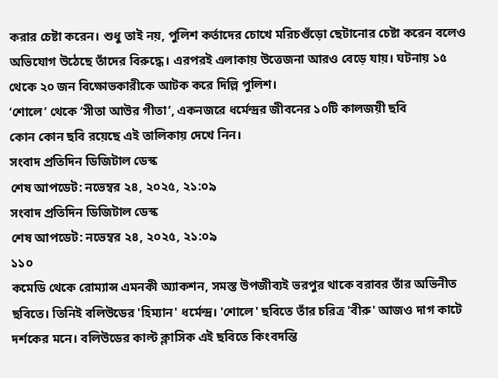করার চেষ্টা করেন। শুধু তাই নয়, পুলিশ কর্তাদের চোখে মরিচগুঁড়ো ছেটানোর চেষ্টা করেন বলেও অভিযোগ উঠেছে তাঁদের বিরুদ্ধে। এরপরই এলাকায় উত্তেজনা আরও বেড়ে যায়। ঘটনায় ১৫ থেকে ২০ জন বিক্ষোভকারীকে আটক করে দিল্লি পুলিশ।
‘শোলে’ থেকে ‘সীতা আউর গীতা’, একনজরে ধর্মেন্দ্রর জীবনের ১০টি কালজয়ী ছবি
কোন কোন ছবি রয়েছে এই তালিকায় দেখে নিন।
সংবাদ প্রতিদিন ডিজিটাল ডেস্ক
শেষ আপডেট: নভেম্বর ২৪, ২০২৫, ২১:০৯
সংবাদ প্রতিদিন ডিজিটাল ডেস্ক
শেষ আপডেট: নভেম্বর ২৪, ২০২৫, ২১:০৯
১১০
কমেডি থেকে রোম্যান্স এমনকী অ্যাকশন, সমস্ত উপজীব্যই ভরপুর থাকে বরাবর তাঁর অভিনীত ছবিতে। তিনিই বলিউডের 'হিম্যান' ধর্মেন্দ্র। 'শোলে' ছবিতে তাঁর চরিত্র 'বীরু' আজও দাগ কাটে দর্শকের মনে। বলিউডের কাল্ট ক্লাসিক এই ছবিতে কিংবদন্তি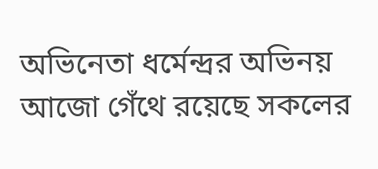অভিনেতা ধর্মেন্দ্রর অভিনয় আজো গেঁথে রয়েছে সকলের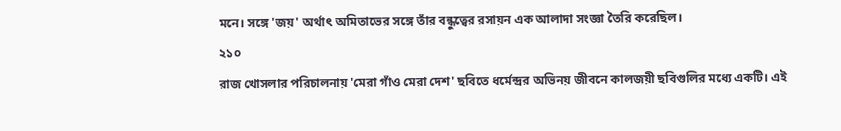মনে। সঙ্গে 'জয়' অর্থাৎ অমিতাভের সঙ্গে তাঁর বন্ধুত্বের রসায়ন এক আলাদা সংজ্ঞা তৈরি করেছিল।
২১০
রাজ খোসলার পরিচালনায় 'মেরা গাঁও মেরা দেশ' ছবিতে ধর্মেন্দ্রর অভিনয় জীবনে কালজয়ী ছবিগুলির মধ্যে একটি। এই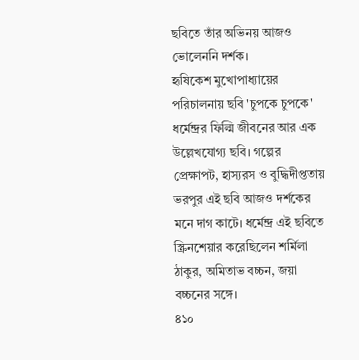ছবিতে তাঁর অভিনয় আজও ভোলেননি দর্শক।
হৃষিকেশ মুখোপাধ্যায়ের পরিচালনায় ছবি 'চুপকে চুপকে' ধর্মেন্দ্রর ফিল্মি জীবনের আর এক উল্লেখযোগ্য ছবি। গল্পের প্রেক্ষাপট, হাস্যরস ও বুদ্ধিদীপ্ততায় ভরপুর এই ছবি আজও দর্শকের মনে দাগ কাটে। ধর্মেন্দ্র এই ছবিতে স্ক্রিনশেয়ার করেছিলেন শর্মিলা ঠাকুর, অমিতাভ বচ্চন, জয়া বচ্চনের সঙ্গে।
৪১০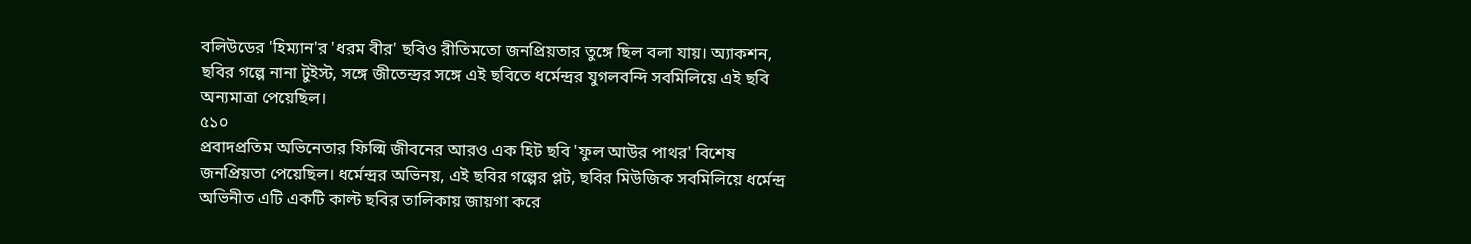বলিউডের 'হিম্যান'র 'ধরম বীর' ছবিও রীতিমতো জনপ্রিয়তার তুঙ্গে ছিল বলা যায়। অ্যাকশন, ছবির গল্পে নানা টুইস্ট, সঙ্গে জীতেন্দ্রর সঙ্গে এই ছবিতে ধর্মেন্দ্রর যুগলবন্দি সবমিলিয়ে এই ছবি অন্যমাত্রা পেয়েছিল।
৫১০
প্রবাদপ্রতিম অভিনেতার ফিল্মি জীবনের আরও এক হিট ছবি 'ফুল আউর পাথর' বিশেষ জনপ্রিয়তা পেয়েছিল। ধর্মেন্দ্রর অভিনয়, এই ছবির গল্পের প্লট, ছবির মিউজিক সবমিলিয়ে ধর্মেন্দ্র অভিনীত এটি একটি কাল্ট ছবির তালিকায় জায়গা করে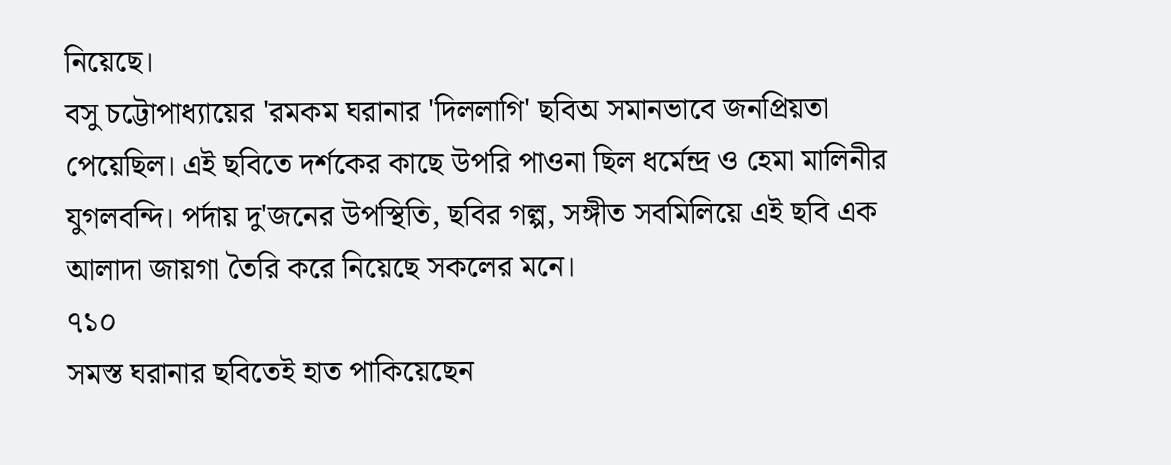নিয়েছে।
বসু চট্টোপাধ্যায়ের 'রমকম ঘরানার 'দিললাগি' ছবিঅ সমানভাবে জনপ্রিয়তা পেয়েছিল। এই ছবিতে দর্শকের কাছে উপরি পাওনা ছিল ধর্মেন্দ্র ও হেমা মালিনীর যুগলবন্দি। পর্দায় দু'জনের উপস্থিতি, ছবির গল্প, সঙ্গীত সবমিলিয়ে এই ছবি এক আলাদা জায়গা তৈরি করে নিয়েছে সকলের মনে।
৭১০
সমস্ত ঘরানার ছবিতেই হাত পাকিয়েছেন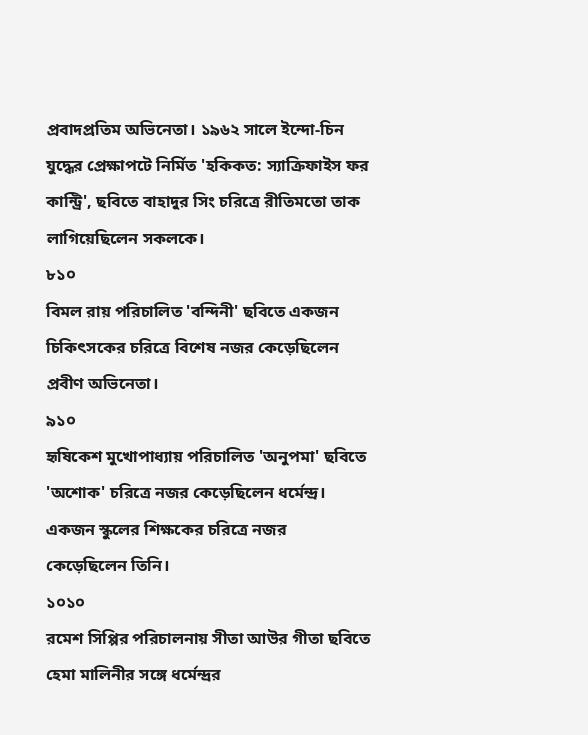প্রবাদপ্রতিম অভিনেতা। ১৯৬২ সালে ইন্দো-চিন যুদ্ধের প্রেক্ষাপটে নির্মিত 'হকিকত: স্যাক্রিফাইস ফর কান্ট্রি', ছবিতে বাহাদুর সিং চরিত্রে রীতিমতো তাক লাগিয়েছিলেন সকলকে।
৮১০
বিমল রায় পরিচালিত 'বন্দিনী' ছবিতে একজন চিকিৎসকের চরিত্রে বিশেষ নজর কেড়েছিলেন প্রবীণ অভিনেতা।
৯১০
হৃষিকেশ মুখোপাধ্যায় পরিচালিত 'অনুপমা' ছবিতে 'অশোক' চরিত্রে নজর কেড়েছিলেন ধর্মেন্দ্র। একজন স্কুলের শিক্ষকের চরিত্রে নজর কেড়েছিলেন তিনি।
১০১০
রমেশ সিপ্পির পরিচালনায় সীতা আউর গীতা ছবিতে হেমা মালিনীর সঙ্গে ধর্মেন্দ্রর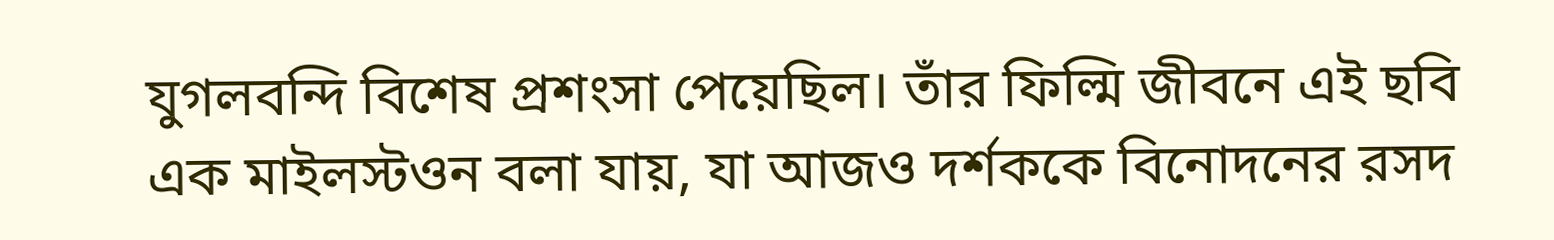যুগলবন্দি বিশেষ প্রশংসা পেয়েছিল। তাঁর ফিল্মি জীবনে এই ছবি এক মাইলস্টওন বলা যায়, যা আজও দর্শককে বিনোদনের রসদ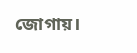জোগায়।